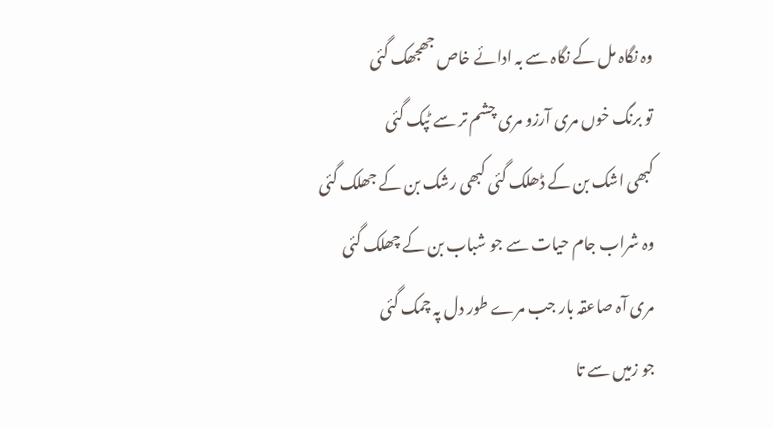وہ نگاہ مل کے نگاہ سے بہ ادائے خاص جھجھک گئی
تو برنگ خوں مری آرزو مری چشم تر سے ٹپک گئی
کبھی اشک بن کے ڈھلک گئی کبھی رشک بن کے جھلک گئی
وہ شراب جام حیات سے جو شباب بن کے چھلک گئی
مری آہ صاعقہ بار جب مرے طور دل پہ چمک گئی
جو زمیں سے تا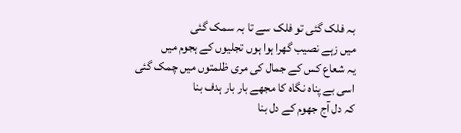بہ فلک گئی تو فلک سے تا بہ سمک گئی
میں زہے نصیب گھرا ہوا ہوں تجلیوں کے ہجوم میں
یہ شعاع کس کے جمال کی مری ظلمتوں میں چمک گئی
اسی بے پناہ نگاہ کا مجھے بار بار ہدف بنا
کہ دل آج جھوم کے دل بنا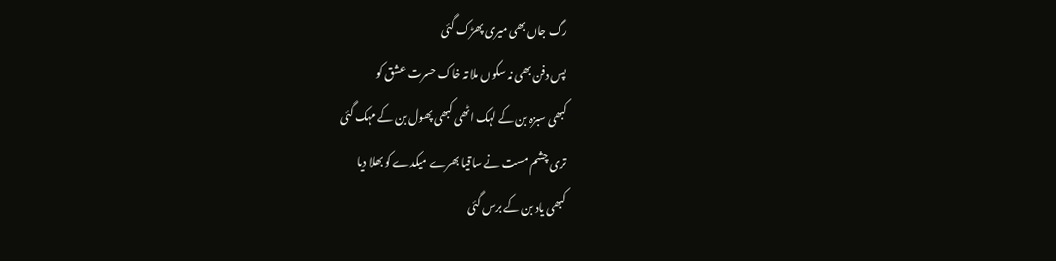رگ جاں بھی میری پھڑک گئی
پس دفن بھی نہ سکوں ملا تہ خاک حسرت عشق کو
کبھی سبزہ بن کے لہک اٹھی کبھی پھول بن کے مہک گئی
تری چشم مست نے ساقیا بھرے میکدے کو بھلا دیا
کبھی یاد بن کے برس گئی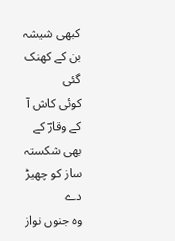کبھی شیشہ بن کے کھنک گئی
کوئی کاش آ کے وقارؔ کے بھی شکستہ ساز کو چھیڑ دے
وہ جنوں نواز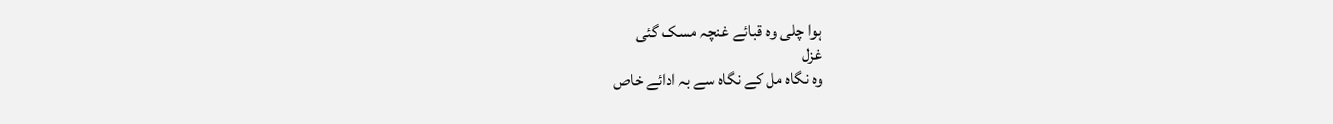ہوا چلی وہ قبائے غنچہ مسک گئی
غزل
وہ نگاہ مل کے نگاہ سے بہ ادائے خاص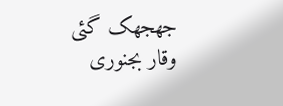جھجھک گئی
وقار بجنوری